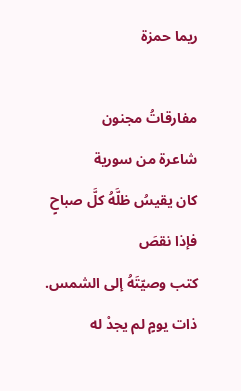ريما حمزة

مفارقاتُ مجنون
شاعرة من سورية
كان يقيسُ ظلَّهُ كلَّ صباحٍ
فإذا نقصَ
كتب وصيّتَهُ إلى الشمس.
ذات يومٍ لم يجدْ له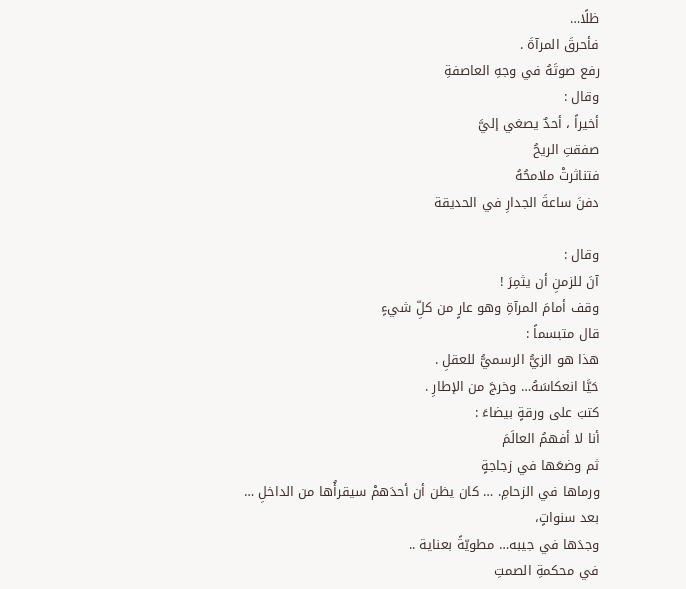ظلًا…
فأحرقَ المرآةَ .
رفع صوتَهُ في وجهِ العاصفةِ
وقال :
أخيراً ، أحدٌ يصغي إليَّ
صفقتِ الريحُ
فتناثرتْ ملامحُهُ
دفنَ ساعةَ الجدارِ في الحديقة

وقال :
آنَ للزمنِ أن يثمِرَ !
وقف أمامَ المرآةِ وهو عارٍ من كلِّ شيءٍ
قال متبسماً :
هذا هو الزيُّ الرسميُّ للعقلِ .
حَيَّا انعكاسَهُ… وخرجَ من الإطارِ .
كتبَ على ورقةٍ بيضاءَ :
أنا لا أفهمُ العالَمَ
ثم وضعَها في زجاجةٍ
ورماها في الزحامِ. … كان يظن أن أحدَهمْ سيقرأُها من الداخلِ …
بعد سنواتٍ،
وجدَها في جيبه… مطويّةً بعناية ..
في محكمةِ الصمتِ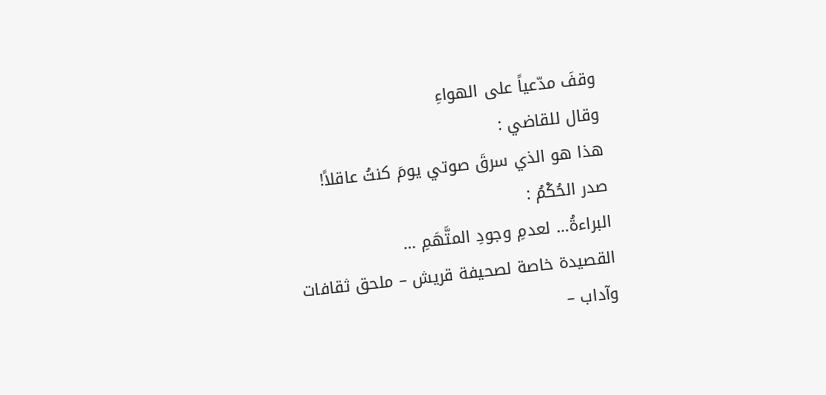وقفَ مدّعياً على الهواءِ
وقال للقاضي :
هذا هو الذي سرقَ صوتي يومَ كنتُ عاقلاً!
صدر الحُكْمُ :
البراءةُ… لعدمِ وجودِ المتَّهَمِ …
القصيدة خاصة لصحيفة قريش – ملحق ثقافات وآداب –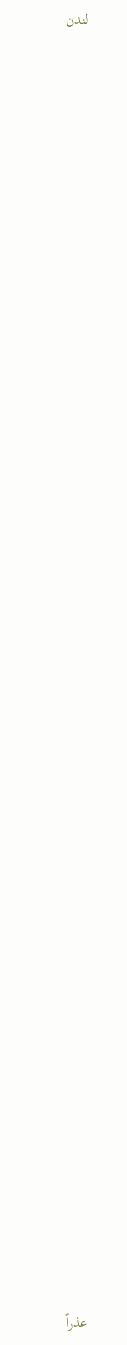لندن
















































عذراً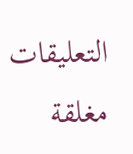التعليقات مغلقة